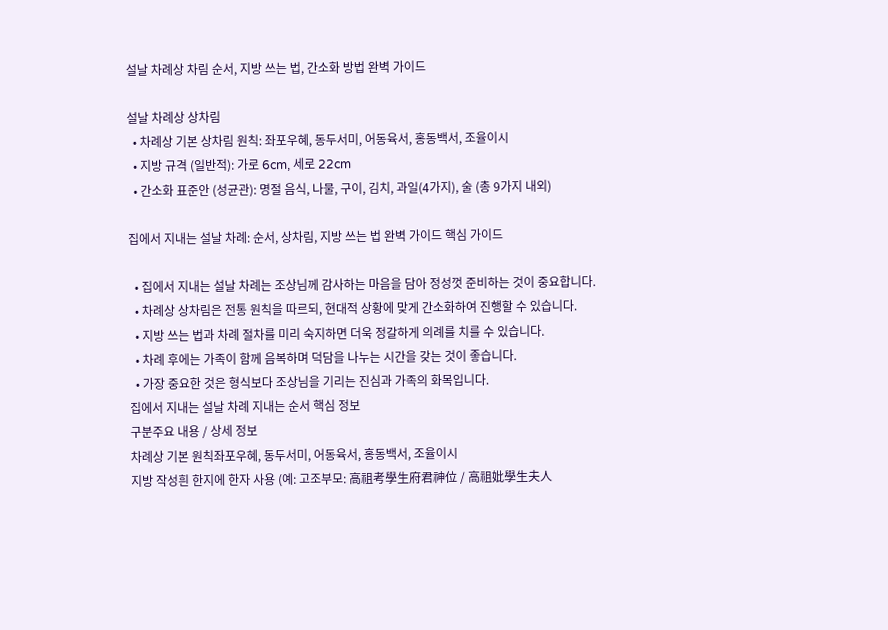설날 차례상 차림 순서, 지방 쓰는 법, 간소화 방법 완벽 가이드

설날 차례상 상차림
  • 차례상 기본 상차림 원칙: 좌포우혜, 동두서미, 어동육서, 홍동백서, 조율이시
  • 지방 규격 (일반적): 가로 6cm, 세로 22cm
  • 간소화 표준안 (성균관): 명절 음식, 나물, 구이, 김치, 과일(4가지), 술 (총 9가지 내외)

집에서 지내는 설날 차례: 순서, 상차림, 지방 쓰는 법 완벽 가이드 핵심 가이드

  • 집에서 지내는 설날 차례는 조상님께 감사하는 마음을 담아 정성껏 준비하는 것이 중요합니다.
  • 차례상 상차림은 전통 원칙을 따르되, 현대적 상황에 맞게 간소화하여 진행할 수 있습니다.
  • 지방 쓰는 법과 차례 절차를 미리 숙지하면 더욱 정갈하게 의례를 치를 수 있습니다.
  • 차례 후에는 가족이 함께 음복하며 덕담을 나누는 시간을 갖는 것이 좋습니다.
  • 가장 중요한 것은 형식보다 조상님을 기리는 진심과 가족의 화목입니다.
집에서 지내는 설날 차례 지내는 순서 핵심 정보
구분주요 내용 / 상세 정보
차례상 기본 원칙좌포우혜, 동두서미, 어동육서, 홍동백서, 조율이시
지방 작성흰 한지에 한자 사용 (예: 고조부모: 高祖考學生府君神位 / 高祖妣學生夫人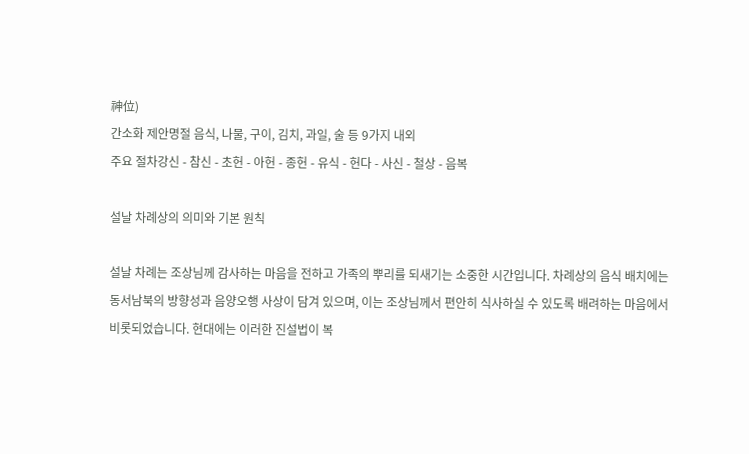神位)
간소화 제안명절 음식, 나물, 구이, 김치, 과일, 술 등 9가지 내외
주요 절차강신 - 참신 - 초헌 - 아헌 - 종헌 - 유식 - 헌다 - 사신 - 철상 - 음복

설날 차례상의 의미와 기본 원칙

설날 차례는 조상님께 감사하는 마음을 전하고 가족의 뿌리를 되새기는 소중한 시간입니다. 차례상의 음식 배치에는 동서남북의 방향성과 음양오행 사상이 담겨 있으며, 이는 조상님께서 편안히 식사하실 수 있도록 배려하는 마음에서 비롯되었습니다. 현대에는 이러한 진설법이 복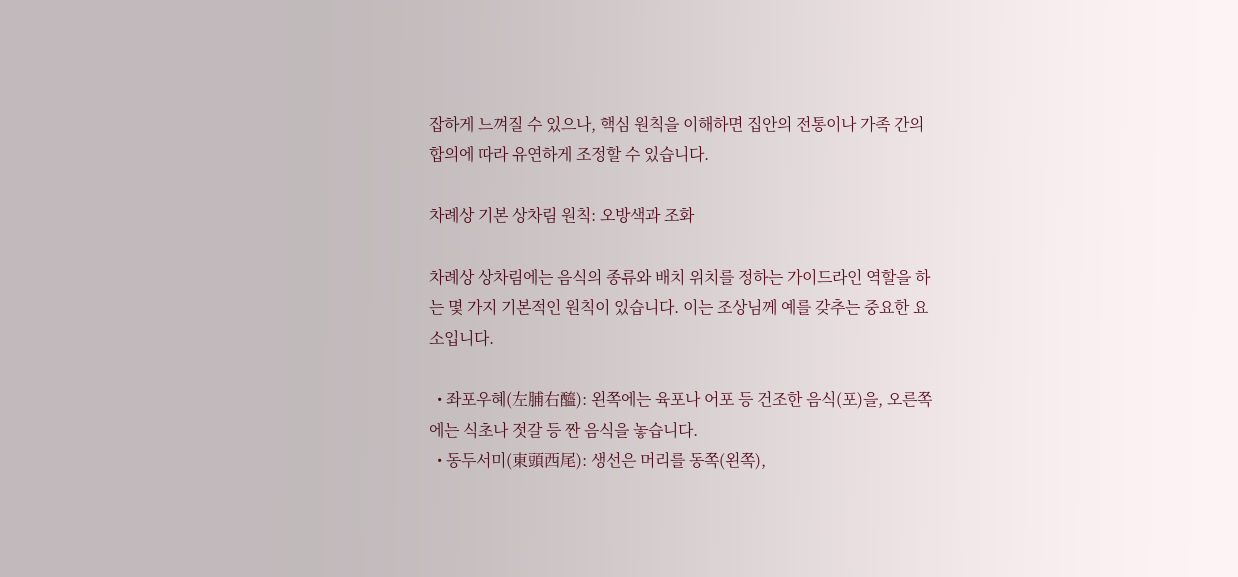잡하게 느껴질 수 있으나, 핵심 원칙을 이해하면 집안의 전통이나 가족 간의 합의에 따라 유연하게 조정할 수 있습니다.

차례상 기본 상차림 원칙: 오방색과 조화

차례상 상차림에는 음식의 종류와 배치 위치를 정하는 가이드라인 역할을 하는 몇 가지 기본적인 원칙이 있습니다. 이는 조상님께 예를 갖추는 중요한 요소입니다.

  • 좌포우혜(左脯右醯): 왼쪽에는 육포나 어포 등 건조한 음식(포)을, 오른쪽에는 식초나 젓갈 등 짠 음식을 놓습니다.
  • 동두서미(東頭西尾): 생선은 머리를 동쪽(왼쪽),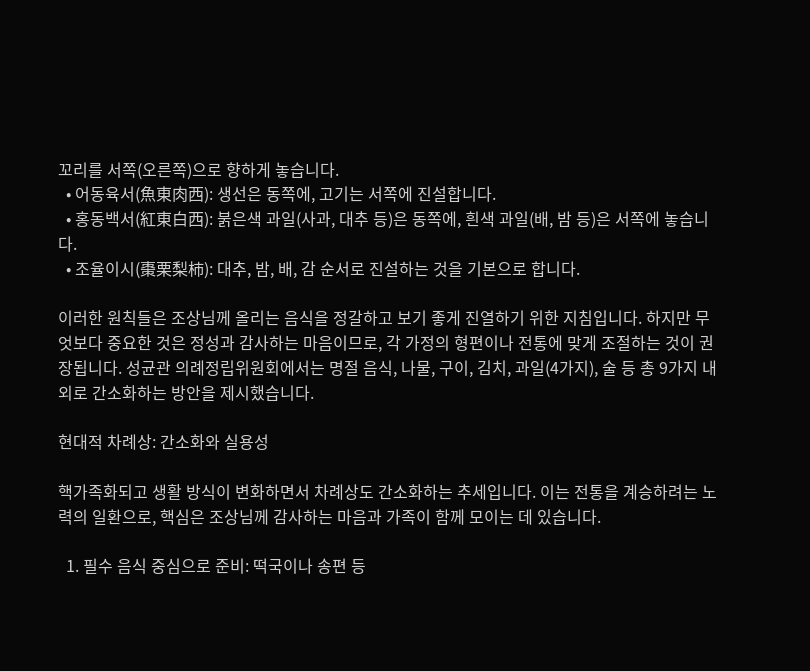꼬리를 서쪽(오른쪽)으로 향하게 놓습니다.
  • 어동육서(魚東肉西): 생선은 동쪽에, 고기는 서쪽에 진설합니다.
  • 홍동백서(紅東白西): 붉은색 과일(사과, 대추 등)은 동쪽에, 흰색 과일(배, 밤 등)은 서쪽에 놓습니다.
  • 조율이시(棗栗梨柿): 대추, 밤, 배, 감 순서로 진설하는 것을 기본으로 합니다.

이러한 원칙들은 조상님께 올리는 음식을 정갈하고 보기 좋게 진열하기 위한 지침입니다. 하지만 무엇보다 중요한 것은 정성과 감사하는 마음이므로, 각 가정의 형편이나 전통에 맞게 조절하는 것이 권장됩니다. 성균관 의례정립위원회에서는 명절 음식, 나물, 구이, 김치, 과일(4가지), 술 등 총 9가지 내외로 간소화하는 방안을 제시했습니다.

현대적 차례상: 간소화와 실용성

핵가족화되고 생활 방식이 변화하면서 차례상도 간소화하는 추세입니다. 이는 전통을 계승하려는 노력의 일환으로, 핵심은 조상님께 감사하는 마음과 가족이 함께 모이는 데 있습니다.

  1. 필수 음식 중심으로 준비: 떡국이나 송편 등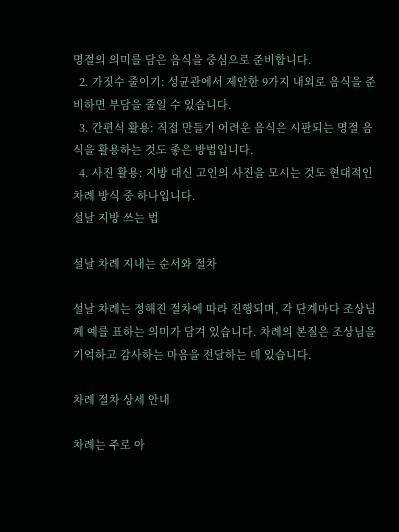명절의 의미를 담은 음식을 중심으로 준비합니다.
  2. 가짓수 줄이기: 성균관에서 제안한 9가지 내외로 음식을 준비하면 부담을 줄일 수 있습니다.
  3. 간편식 활용: 직접 만들기 어려운 음식은 시판되는 명절 음식을 활용하는 것도 좋은 방법입니다.
  4. 사진 활용: 지방 대신 고인의 사진을 모시는 것도 현대적인 차례 방식 중 하나입니다.
설날 지방 쓰는 법

설날 차례 지내는 순서와 절차

설날 차례는 정해진 절차에 따라 진행되며, 각 단계마다 조상님께 예를 표하는 의미가 담겨 있습니다. 차례의 본질은 조상님을 기억하고 감사하는 마음을 전달하는 데 있습니다.

차례 절차 상세 안내

차례는 주로 아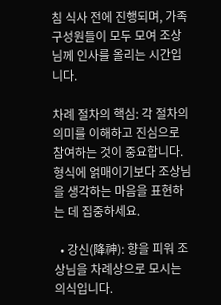침 식사 전에 진행되며, 가족 구성원들이 모두 모여 조상님께 인사를 올리는 시간입니다.

차례 절차의 핵심: 각 절차의 의미를 이해하고 진심으로 참여하는 것이 중요합니다. 형식에 얽매이기보다 조상님을 생각하는 마음을 표현하는 데 집중하세요.

  • 강신(降神): 향을 피워 조상님을 차례상으로 모시는 의식입니다.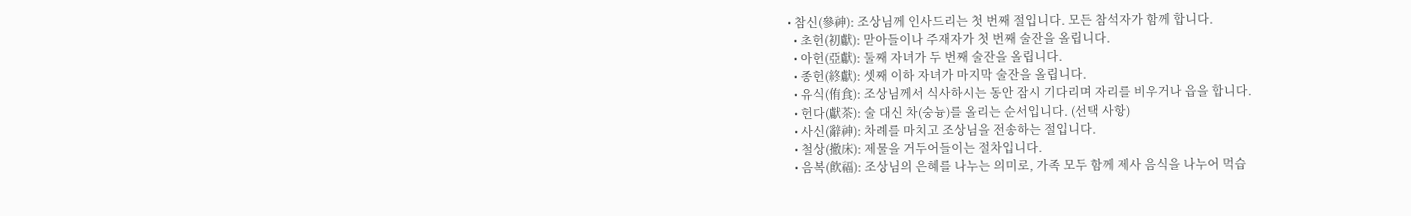• 참신(參神): 조상님께 인사드리는 첫 번째 절입니다. 모든 참석자가 함께 합니다.
  • 초헌(初獻): 맏아들이나 주재자가 첫 번째 술잔을 올립니다.
  • 아헌(亞獻): 둘째 자녀가 두 번째 술잔을 올립니다.
  • 종헌(終獻): 셋째 이하 자녀가 마지막 술잔을 올립니다.
  • 유식(侑食): 조상님께서 식사하시는 동안 잠시 기다리며 자리를 비우거나 읍을 합니다.
  • 헌다(獻茶): 술 대신 차(숭늉)를 올리는 순서입니다. (선택 사항)
  • 사신(辭神): 차례를 마치고 조상님을 전송하는 절입니다.
  • 철상(撤床): 제물을 거두어들이는 절차입니다.
  • 음복(飮福): 조상님의 은혜를 나누는 의미로, 가족 모두 함께 제사 음식을 나누어 먹습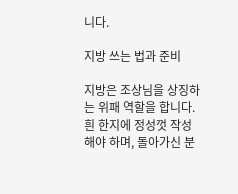니다.

지방 쓰는 법과 준비

지방은 조상님을 상징하는 위패 역할을 합니다. 흰 한지에 정성껏 작성해야 하며, 돌아가신 분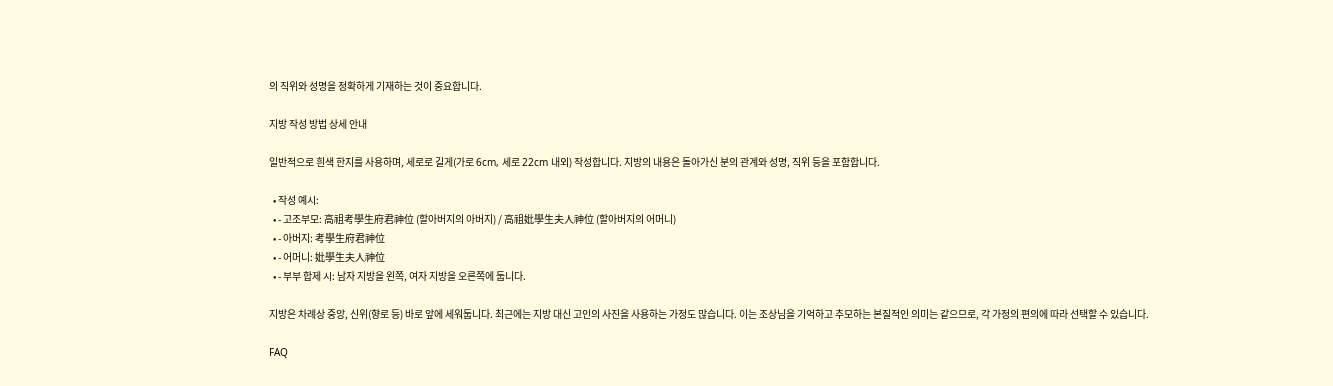의 직위와 성명을 정확하게 기재하는 것이 중요합니다.

지방 작성 방법 상세 안내

일반적으로 흰색 한지를 사용하며, 세로로 길게(가로 6cm, 세로 22cm 내외) 작성합니다. 지방의 내용은 돌아가신 분의 관계와 성명, 직위 등을 포함합니다.

  • 작성 예시:
  • - 고조부모: 高祖考學生府君神位 (할아버지의 아버지) / 高祖妣學生夫人神位 (할아버지의 어머니)
  • - 아버지: 考學生府君神位
  • - 어머니: 妣學生夫人神位
  • - 부부 합제 시: 남자 지방을 왼쪽, 여자 지방을 오른쪽에 둡니다.

지방은 차례상 중앙, 신위(향로 등) 바로 앞에 세워둡니다. 최근에는 지방 대신 고인의 사진을 사용하는 가정도 많습니다. 이는 조상님을 기억하고 추모하는 본질적인 의미는 같으므로, 각 가정의 편의에 따라 선택할 수 있습니다.

FAQ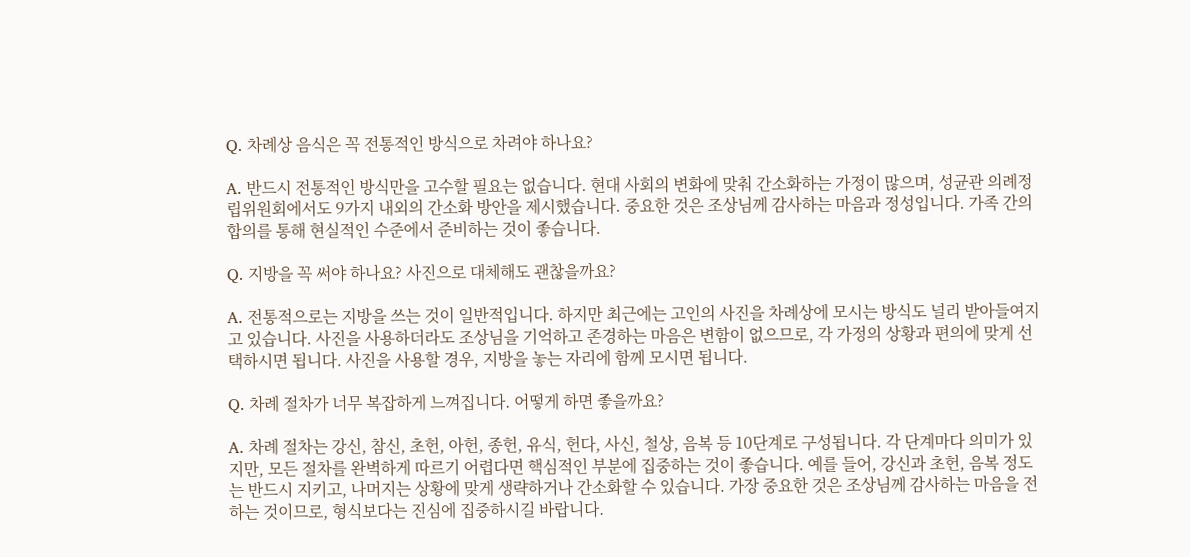Q. 차례상 음식은 꼭 전통적인 방식으로 차려야 하나요?

A. 반드시 전통적인 방식만을 고수할 필요는 없습니다. 현대 사회의 변화에 맞춰 간소화하는 가정이 많으며, 성균관 의례정립위원회에서도 9가지 내외의 간소화 방안을 제시했습니다. 중요한 것은 조상님께 감사하는 마음과 정성입니다. 가족 간의 합의를 통해 현실적인 수준에서 준비하는 것이 좋습니다.

Q. 지방을 꼭 써야 하나요? 사진으로 대체해도 괜찮을까요?

A. 전통적으로는 지방을 쓰는 것이 일반적입니다. 하지만 최근에는 고인의 사진을 차례상에 모시는 방식도 널리 받아들여지고 있습니다. 사진을 사용하더라도 조상님을 기억하고 존경하는 마음은 변함이 없으므로, 각 가정의 상황과 편의에 맞게 선택하시면 됩니다. 사진을 사용할 경우, 지방을 놓는 자리에 함께 모시면 됩니다.

Q. 차례 절차가 너무 복잡하게 느껴집니다. 어떻게 하면 좋을까요?

A. 차례 절차는 강신, 참신, 초헌, 아헌, 종헌, 유식, 헌다, 사신, 철상, 음복 등 10단계로 구성됩니다. 각 단계마다 의미가 있지만, 모든 절차를 완벽하게 따르기 어렵다면 핵심적인 부분에 집중하는 것이 좋습니다. 예를 들어, 강신과 초헌, 음복 정도는 반드시 지키고, 나머지는 상황에 맞게 생략하거나 간소화할 수 있습니다. 가장 중요한 것은 조상님께 감사하는 마음을 전하는 것이므로, 형식보다는 진심에 집중하시길 바랍니다.